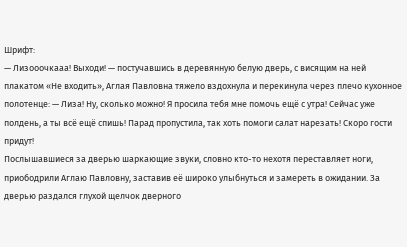Шрифт:
— Лизооочкааа! Выходи! — постучавшись в деревянную белую дверь, с висящим на ней плакатом «Не входить», Аглая Павловна тяжело вздохнула и перекинула через плечо кухонное полотенце: — Лиза! Ну, сколько можно! Я просила тебя мне помочь ещё с утра! Сейчас уже полдень, а ты всё ещё спишь! Парад пропустила, так хоть помоги салат нарезать! Скоро гости придут!
Послышавшиеся за дверью шаркающие звуки, словно кто-то нехотя переставляет ноги, приободрили Аглаю Павловну, заставив её широко улыбнуться и замереть в ожидании. За дверью раздался глухой щелчок дверного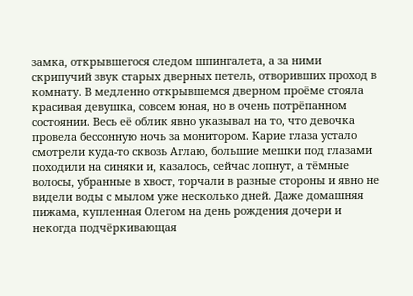замка, открывшегося следом шпингалета, а за ними скрипучий звук старых дверных петель, отворивших проход в комнату. В медленно открывшемся дверном проёме стояла красивая девушка, совсем юная, но в очень потрёпанном состоянии. Весь её облик явно указывал на то, что девочка провела бессонную ночь за монитором. Карие глаза устало смотрели куда-то сквозь Аглаю, большие мешки под глазами походили на синяки и, казалось, сейчас лопнут, а тёмные волосы, убранные в хвост, торчали в разные стороны и явно не видели воды с мылом уже несколько дней. Даже домашняя пижама, купленная Олегом на день рождения дочери и некогда подчёркивающая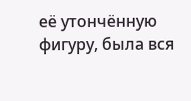её утончённую фигуру, была вся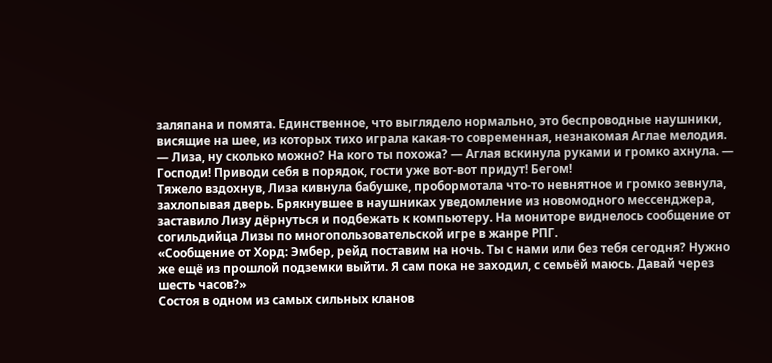заляпана и помята. Единственное, что выглядело нормально, это беспроводные наушники, висящие на шее, из которых тихо играла какая-то современная, незнакомая Аглае мелодия.
— Лиза, ну сколько можно? На кого ты похожа? — Аглая вскинула руками и громко ахнула. — Господи! Приводи себя в порядок, гости уже вот-вот придут! Бегом!
Тяжело вздохнув, Лиза кивнула бабушке, пробормотала что-то невнятное и громко зевнула, захлопывая дверь. Брякнувшее в наушниках уведомление из новомодного мессенджера, заставило Лизу дёрнуться и подбежать к компьютеру. На мониторе виднелось сообщение от согильдийца Лизы по многопользовательской игре в жанре РПГ.
«Сообщение от Хорд: Эмбер, рейд поставим на ночь. Ты с нами или без тебя сегодня? Нужно же ещё из прошлой подземки выйти. Я сам пока не заходил, с семьёй маюсь. Давай через шесть часов?»
Состоя в одном из самых сильных кланов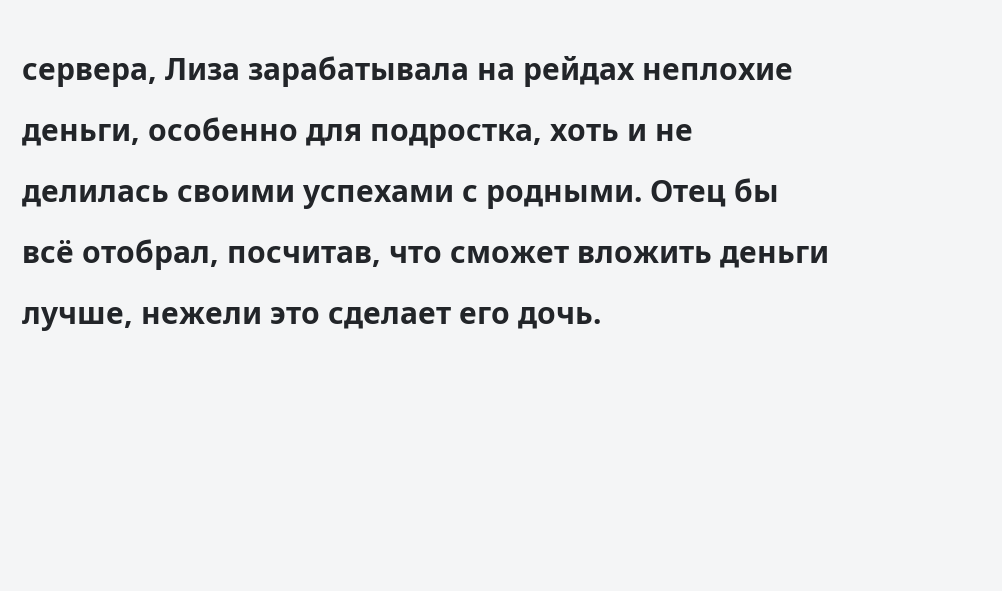сервера, Лиза зарабатывала на рейдах неплохие деньги, особенно для подростка, хоть и не делилась своими успехами с родными. Отец бы всё отобрал, посчитав, что сможет вложить деньги лучше, нежели это сделает его дочь.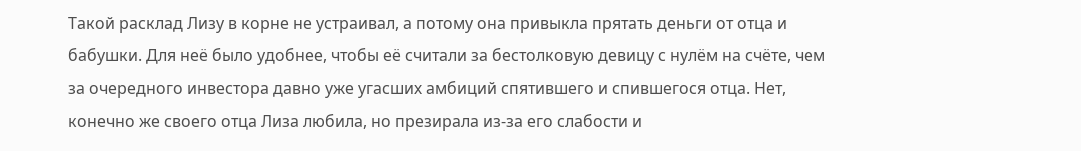Такой расклад Лизу в корне не устраивал, а потому она привыкла прятать деньги от отца и бабушки. Для неё было удобнее, чтобы её считали за бестолковую девицу с нулём на счёте, чем за очередного инвестора давно уже угасших амбиций спятившего и спившегося отца. Нет, конечно же своего отца Лиза любила, но презирала из-за его слабости и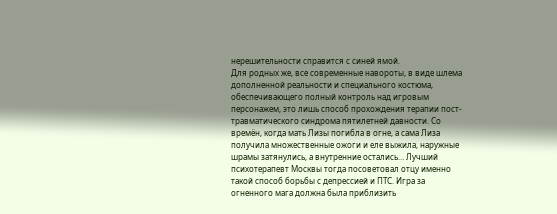нерешительности справится с синей ямой.
Для родных же, все современные навороты, в виде шлема дополненной реальности и специального костюма, обеспечивающего полный контроль над игровым персонажем, это лишь способ прохождения терапии пост-травматического синдрома пятилетней давности. Со времён, когда мать Лизы погибла в огне, а сама Лиза получила множественные ожоги и еле выжила, наружные шрамы затянулись, а внутренние остались… Лучший психотерапевт Москвы тогда посоветовал отцу именно такой способ борьбы с депрессией и ПТС. Игра за огненного мага должна была приблизить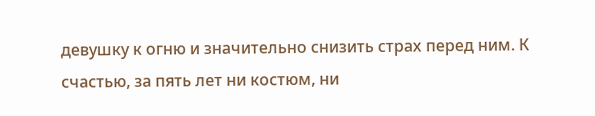девушку к огню и значительно снизить страх перед ним. К счастью, за пять лет ни костюм, ни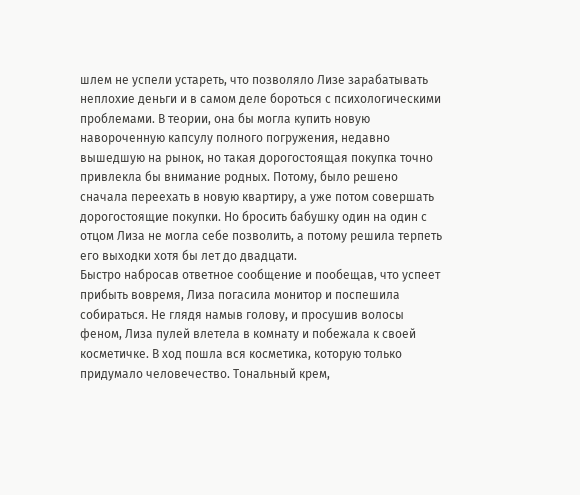шлем не успели устареть, что позволяло Лизе зарабатывать неплохие деньги и в самом деле бороться с психологическими проблемами. В теории, она бы могла купить новую навороченную капсулу полного погружения, недавно вышедшую на рынок, но такая дорогостоящая покупка точно привлекла бы внимание родных. Потому, было решено сначала переехать в новую квартиру, а уже потом совершать дорогостоящие покупки. Но бросить бабушку один на один с отцом Лиза не могла себе позволить, а потому решила терпеть его выходки хотя бы лет до двадцати.
Быстро набросав ответное сообщение и пообещав, что успеет прибыть вовремя, Лиза погасила монитор и поспешила собираться. Не глядя намыв голову, и просушив волосы феном, Лиза пулей влетела в комнату и побежала к своей косметичке. В ход пошла вся косметика, которую только придумало человечество. Тональный крем,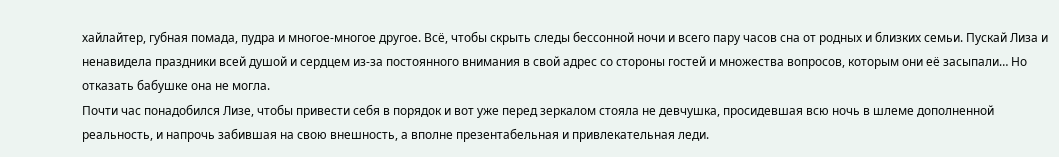хайлайтер, губная помада, пудра и многое-многое другое. Всё, чтобы скрыть следы бессонной ночи и всего пару часов сна от родных и близких семьи. Пускай Лиза и ненавидела праздники всей душой и сердцем из-за постоянного внимания в свой адрес со стороны гостей и множества вопросов, которым они её засыпали… Но отказать бабушке она не могла.
Почти час понадобился Лизе, чтобы привести себя в порядок и вот уже перед зеркалом стояла не девчушка, просидевшая всю ночь в шлеме дополненной реальность, и напрочь забившая на свою внешность, а вполне презентабельная и привлекательная леди.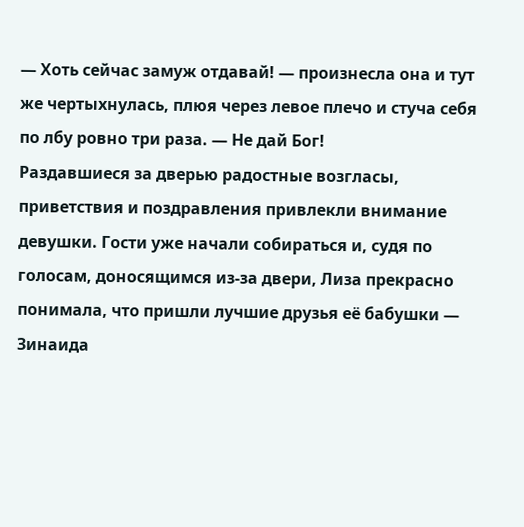— Хоть сейчас замуж отдавай! — произнесла она и тут же чертыхнулась, плюя через левое плечо и стуча себя по лбу ровно три раза. — Не дай Бог!
Раздавшиеся за дверью радостные возгласы, приветствия и поздравления привлекли внимание девушки. Гости уже начали собираться и, судя по голосам, доносящимся из-за двери, Лиза прекрасно понимала, что пришли лучшие друзья её бабушки — Зинаида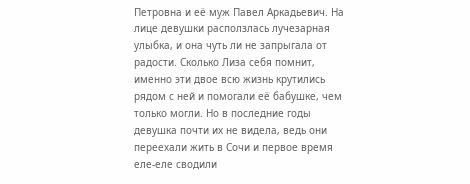Петровна и её муж Павел Аркадьевич. На лице девушки расползлась лучезарная улыбка, и она чуть ли не запрыгала от радости. Сколько Лиза себя помнит, именно эти двое всю жизнь крутились рядом с ней и помогали её бабушке, чем только могли. Но в последние годы девушка почти их не видела, ведь они переехали жить в Сочи и первое время еле-еле сводили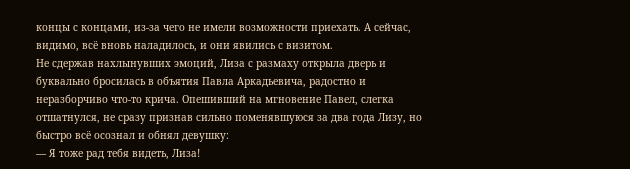концы с концами, из-за чего не имели возможности приехать. А сейчас, видимо, всё вновь наладилось, и они явились с визитом.
Не сдержав нахлынувших эмоций, Лиза с размаху открыла дверь и буквально бросилась в объятия Павла Аркадьевича, радостно и неразборчиво что-то крича. Опешивший на мгновение Павел, слегка отшатнулся, не сразу признав сильно поменявшуюся за два года Лизу, но быстро всё осознал и обнял девушку:
— Я тоже рад тебя видеть, Лиза!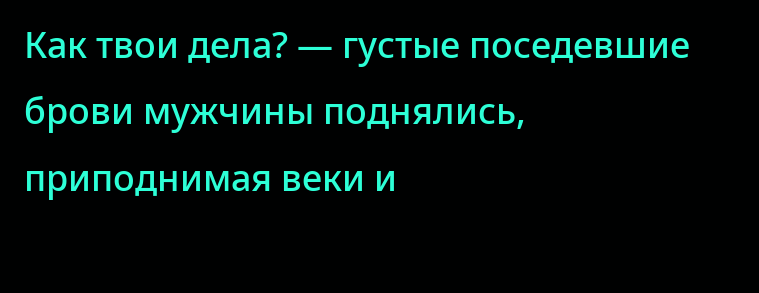Как твои дела? — густые поседевшие брови мужчины поднялись, приподнимая веки и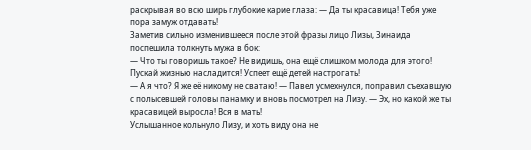раскрывая во всю ширь глубокие карие глаза: — Да ты красавица! Тебя уже пора замуж отдавать!
Заметив сильно изменившееся после этой фразы лицо Лизы, Зинаида поспешила толкнуть мужа в бок:
— Что ты говоришь такое? Не видишь, она ещё слишком молода для этого! Пускай жизнью насладится! Успеет ещё детей настрогать!
— А я что? Я же её никому не сватаю! — Павел усмехнулся, поправил съехавшую с полысевшей головы панамку и вновь посмотрел на Лизу. — Эх, но какой же ты красавицей выросла! Вся в мать!
Услышанное кольнуло Лизу, и хоть виду она не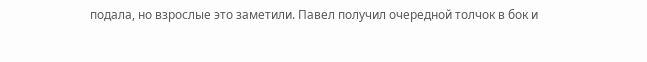подала, но взрослые это заметили. Павел получил очередной толчок в бок и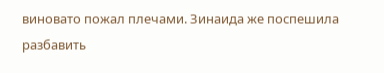виновато пожал плечами. Зинаида же поспешила разбавить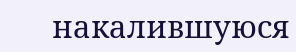накалившуюся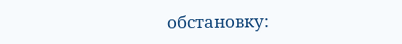обстановку: